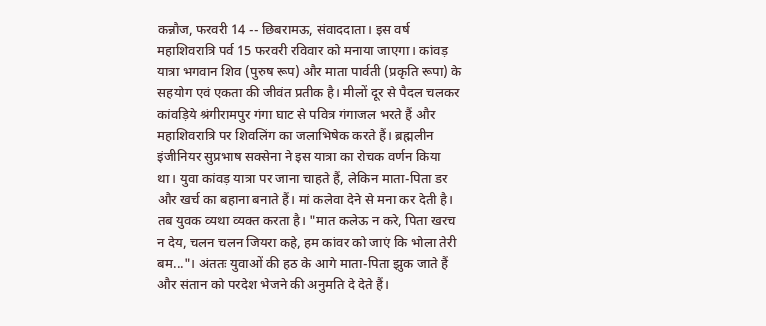कन्नौज, फरवरी 14 -- छिबरामऊ, संवाददाता। इस वर्ष महाशिवरात्रि पर्व 15 फरवरी रविवार को मनाया जाएगा। कांवड़ यात्रा भगवान शिव (पुरुष रूप) और माता पार्वती (प्रकृति रूपा) के सहयोग एवं एकता की जीवंत प्रतीक है। मीलों दूर से पैदल चलकर कांवड़िये श्रंगीरामपुर गंगा घाट से पवित्र गंगाजल भरते हैं और महाशिवरात्रि पर शिवलिंग का जलाभिषेक करते हैं। ब्रह्मलीन इंजीनियर सुप्रभाष सक्सेना ने इस यात्रा का रोचक वर्णन किया था। युवा कांवड़ यात्रा पर जाना चाहते हैं, लेकिन माता-पिता डर और खर्च का बहाना बनाते हैं। मां कलेवा देने से मना कर देती है। तब युवक व्यथा व्यक्त करता है। "मात कलेऊ न करे, पिता खरच न देय, चलन चलन जियरा कहे, हम कांवर को जाएं कि भोला तेरी बम..."। अंततः युवाओं की हठ के आगे माता-पिता झुक जाते हैं और संतान को परदेश भेजने की अनुमति दे देते हैं।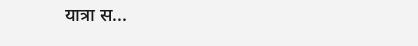यात्रा स...